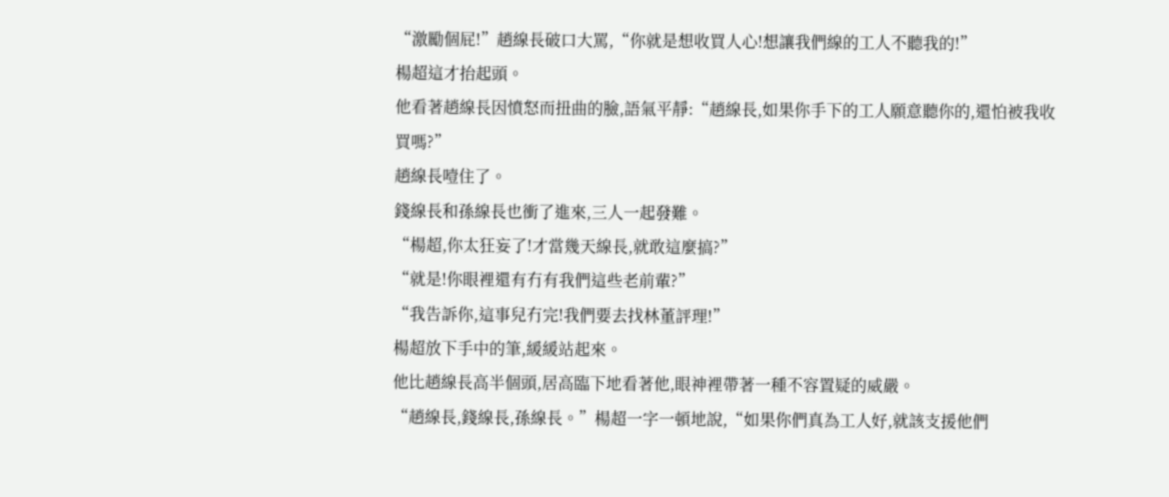“激勵個屁!”趙線長破口大罵,“你就是想收買人心!想讓我們線的工人不聽我的!”
楊超這才抬起頭。
他看著趙線長因憤怒而扭曲的臉,語氣平靜:“趙線長,如果你手下的工人願意聽你的,還怕被我收買嗎?”
趙線長噎住了。
錢線長和孫線長也衝了進來,三人一起發難。
“楊超,你太狂妄了!才當幾天線長,就敢這麼搞?”
“就是!你眼裡還有冇有我們這些老前輩?”
“我告訴你,這事兒冇完!我們要去找林董評理!”
楊超放下手中的筆,緩緩站起來。
他比趙線長高半個頭,居高臨下地看著他,眼神裡帶著一種不容置疑的威嚴。
“趙線長,錢線長,孫線長。”楊超一字一頓地說,“如果你們真為工人好,就該支援他們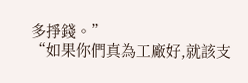多掙錢。”
“如果你們真為工廠好,就該支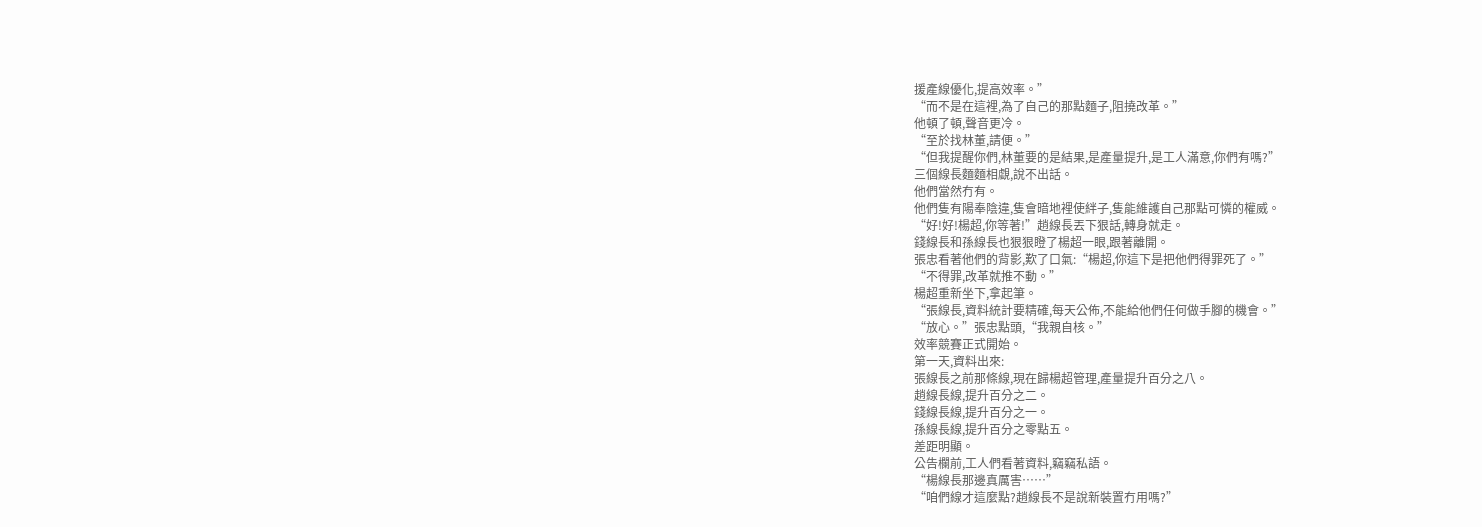援產線優化,提高效率。”
“而不是在這裡,為了自己的那點麵子,阻撓改革。”
他頓了頓,聲音更冷。
“至於找林董,請便。”
“但我提醒你們,林董要的是結果,是產量提升,是工人滿意,你們有嗎?”
三個線長麵麵相覷,說不出話。
他們當然冇有。
他們隻有陽奉陰違,隻會暗地裡使絆子,隻能維護自己那點可憐的權威。
“好!好!楊超,你等著!”趙線長丟下狠話,轉身就走。
錢線長和孫線長也狠狠瞪了楊超一眼,跟著離開。
張忠看著他們的背影,歎了口氣:“楊超,你這下是把他們得罪死了。”
“不得罪,改革就推不動。”
楊超重新坐下,拿起筆。
“張線長,資料統計要精確,每天公佈,不能給他們任何做手腳的機會。”
“放心。”張忠點頭,“我親自核。”
效率競賽正式開始。
第一天,資料出來:
張線長之前那條線,現在歸楊超管理,產量提升百分之八。
趙線長線,提升百分之二。
錢線長線,提升百分之一。
孫線長線,提升百分之零點五。
差距明顯。
公告欄前,工人們看著資料,竊竊私語。
“楊線長那邊真厲害……”
“咱們線才這麼點?趙線長不是說新裝置冇用嗎?”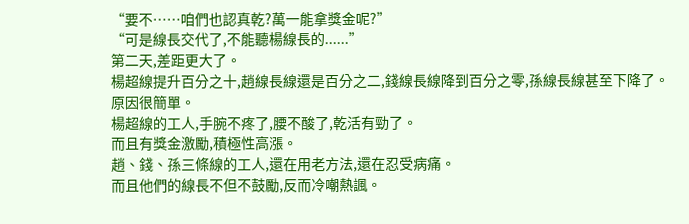“要不……咱們也認真乾?萬一能拿獎金呢?”
“可是線長交代了,不能聽楊線長的......”
第二天,差距更大了。
楊超線提升百分之十,趙線長線還是百分之二,錢線長線降到百分之零,孫線長線甚至下降了。
原因很簡單。
楊超線的工人,手腕不疼了,腰不酸了,乾活有勁了。
而且有獎金激勵,積極性高漲。
趙、錢、孫三條線的工人,還在用老方法,還在忍受病痛。
而且他們的線長不但不鼓勵,反而冷嘲熱諷。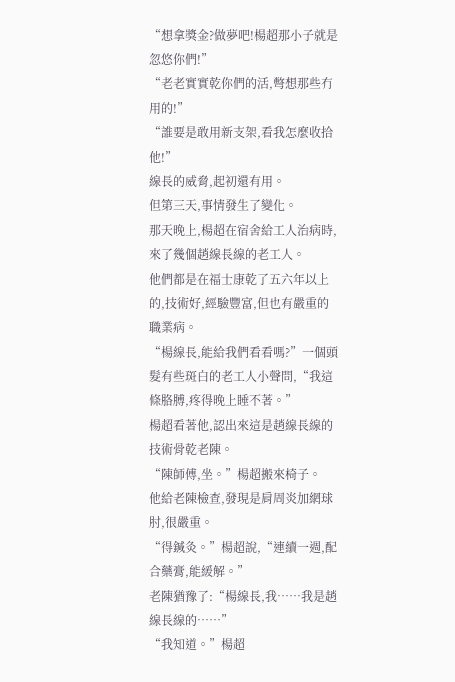“想拿獎金?做夢吧!楊超那小子就是忽悠你們!”
“老老實實乾你們的活,彆想那些冇用的!”
“誰要是敢用新支架,看我怎麼收拾他!”
線長的威脅,起初還有用。
但第三天,事情發生了變化。
那天晚上,楊超在宿舍給工人治病時,來了幾個趙線長線的老工人。
他們都是在福士康乾了五六年以上的,技術好,經驗豐富,但也有嚴重的職業病。
“楊線長,能給我們看看嗎?”一個頭髮有些斑白的老工人小聲問,“我這條胳膊,疼得晚上睡不著。”
楊超看著他,認出來這是趙線長線的技術骨乾老陳。
“陳師傅,坐。”楊超搬來椅子。
他給老陳檢查,發現是肩周炎加網球肘,很嚴重。
“得鍼灸。”楊超說,“連續一週,配合藥膏,能緩解。”
老陳猶豫了:“楊線長,我……我是趙線長線的……”
“我知道。”楊超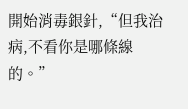開始消毒銀針,“但我治病,不看你是哪條線的。”